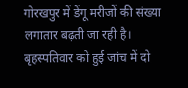गोरखपुर में डेंगू मरीजों की संख्या लगातार बढ़ती जा रही है। बृहस्पतिवार को हुई जांच में दो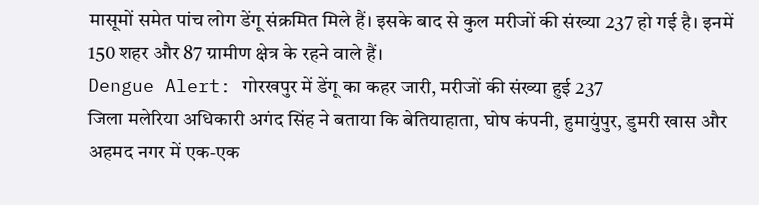मासूमों समेत पांच लोग डेंगू संक्रमित मिले हैं। इसके बाद से कुल मरीजों की संख्या 237 हो गई है। इनमें 150 शहर और 87 ग्रामीण क्षेत्र के रहने वाले हैं।
Dengue Alert: गोरखपुर में डेंगू का कहर जारी, मरीजों की संख्या हुई 237
जिला मलेरिया अधिकारी अगंद सिंह ने बताया कि बेतियाहाता, घोष कंपनी, हुमायुंपुर, डुमरी खास और अहमद नगर में एक-एक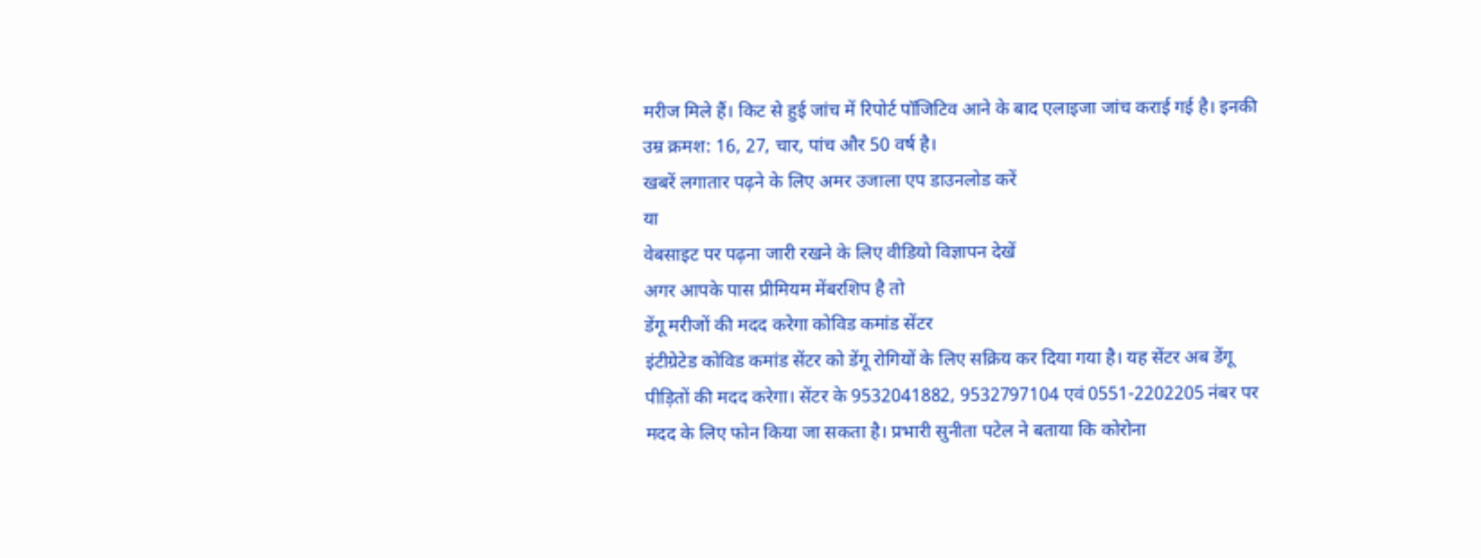मरीज मिले हैं। किट से हुई जांच में रिपोर्ट पॉजिटिव आने के बाद एलाइजा जांच कराई गई है। इनकी उम्र क्रमश: 16, 27, चार, पांच और 50 वर्ष है।
खबरें लगातार पढ़ने के लिए अमर उजाला एप डाउनलोड करें
या
वेबसाइट पर पढ़ना जारी रखने के लिए वीडियो विज्ञापन देखें
अगर आपके पास प्रीमियम मेंबरशिप है तो
डेंगू मरीजों की मदद करेगा कोविड कमांड सेंटर
इंटीग्रेटेड कोविड कमांड सेंटर को डेंगू रोगियों के लिए सक्रिय कर दिया गया है। यह सेंटर अब डेंगू पीड़ितों की मदद करेगा। सेंटर के 9532041882, 9532797104 एवं 0551-2202205 नंबर पर मदद के लिए फोन किया जा सकता है। प्रभारी सुनीता पटेल ने बताया कि कोरोना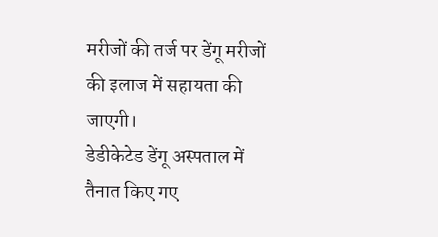मरीजों की तर्ज पर डेंगू मरीजों की इलाज में सहायता की जाएगी।
डेडीकेटेड डेंगू अस्पताल में तैनात किए गए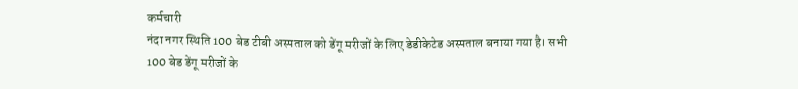कर्मचारी
नंदा नगर स्थिति 100 बेड टीबी अस्पताल को डेंगू मरीजों के लिए डेडीकेटेड अस्पताल बनाया गया है। सभी 100 बेड डेंगू मरीजों के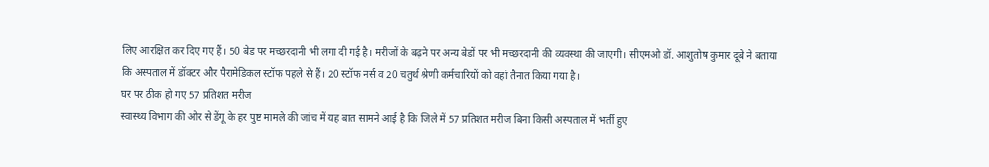लिए आरक्षित कर दिए गए हैं। 50 बेड पर मच्छरदानी भी लगा दी गई है। मरीजों के बढ़ने पर अन्य बेडों पर भी मच्छरदानी की व्यवस्था की जाएगी। सीएमओ डॉ. आशुतोष कुमार दूबे ने बताया कि अस्पताल में डॉक्टर और पैरामेडिकल स्टॉफ पहले से हैं। 20 स्टॉफ नर्स व 20 चतुर्थ श्रेणी कर्मचारियों को वहां तैनात किया गया है।
घर पर ठीक हो गए 57 प्रतिशत मरीज
स्वास्थ्य विभाग की ओर से डेंगू के हर पुष्ट मामले की जांच में यह बात सामने आई है कि जिले में 57 प्रतिशत मरीज बिना किसी अस्पताल में भर्ती हुए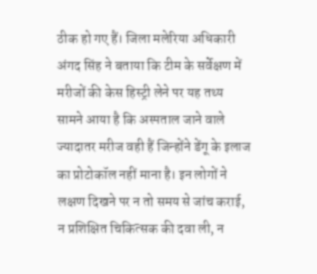ठीक हो गए हैं। जिला मलेरिया अधिकारी अंगद सिंह ने बताया कि टीम के सर्वेक्षण में मरीजों की केस हिस्ट्री लेने पर यह तथ्य सामने आया है कि अस्पताल जाने वाले ज्यादातर मरीज वही हैं जिन्होंने डेंगू के इलाज का प्रोटोकॉल नहीं माना है। इन लोगों ने लक्षण दिखने पर न तो समय से जांच कराई, न प्रशिक्षित चिकित्सक की दवा ली, न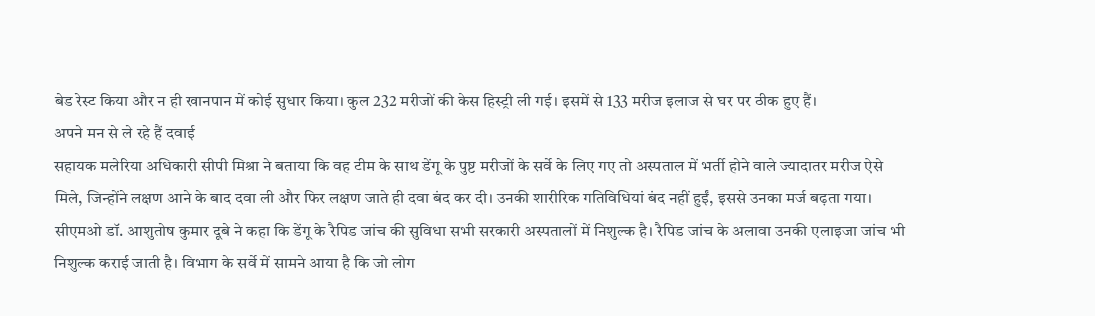बेड रेस्ट किया और न ही खानपान में कोई सुधार किया। कुल 232 मरीजों की केस हिस्ट्री ली गई। इसमें से 133 मरीज इलाज से घर पर ठीक हुए हैं।
अपने मन से ले रहे हैं दवाई
सहायक मलेरिया अधिकारी सीपी मिश्रा ने बताया कि वह टीम के साथ डेंगू के पुष्ट मरीजों के सर्वे के लिए गए तो अस्पताल में भर्ती होने वाले ज्यादातर मरीज ऐसे मिले, जिन्होंने लक्षण आने के बाद दवा ली और फिर लक्षण जाते ही दवा बंद कर दी। उनकी शारीरिक गतिविधियां बंद नहीं हुईं, इससे उनका मर्ज बढ़ता गया।
सीएमओ डॉ. आशुतोष कुमार दूबे ने कहा कि डेंगू के रैपिड जांच की सुविधा सभी सरकारी अस्पतालों में निशुल्क है। रैपिड जांच के अलावा उनकी एलाइजा जांच भी निशुल्क कराई जाती है। विभाग के सर्वे में सामने आया है कि जो लोग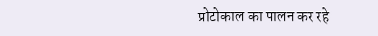प्रोटोकाल का पालन कर रहे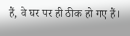हैं, वे घर पर ही ठीक हो गए हैं।